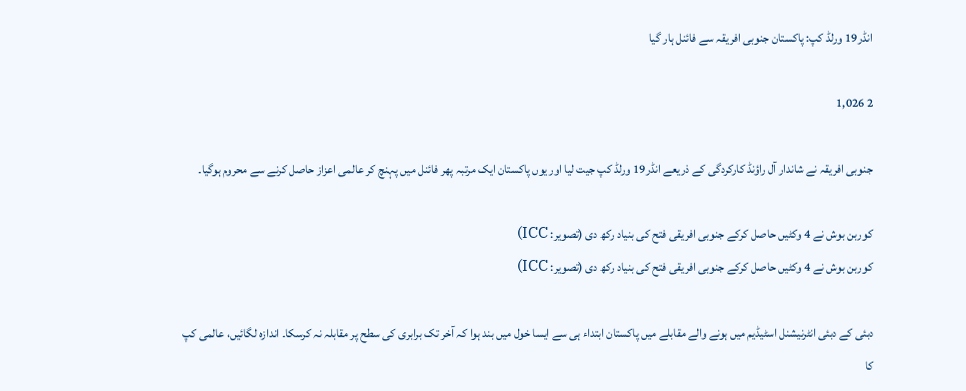انڈر19 ورلڈ کپ: پاکستان جنوبی افریقہ سے فائنل ہار گیا

2 1,026

جنوبی افریقہ نے شاندار آل راؤنڈ کارکردگی کے ذریعے انڈر19 ورلڈ کپ جیت لیا اور یوں پاکستان ایک مرتبہ پھر فائنل میں پہنچ کر عالمی اعزاز حاصل کرنے سے محروم ہوگیا۔

کوربن بوش نے 4 وکٹیں حاصل کرکے جنوبی افریقی فتح کی بنیاد رکھ دی (تصویر: ICC)
کوربن بوش نے 4 وکٹیں حاصل کرکے جنوبی افریقی فتح کی بنیاد رکھ دی (تصویر: ICC)

دبئی کے دبئی انٹرنیشنل اسٹیڈیم میں ہونے والے مقابلے میں پاکستان ابتداء ہی سے ایسا خول میں بند ہوا کہ آخر تک برابری کی سطح پر مقابلہ نہ کرسکا۔ اندازہ لگائیں، عالمی کپ کا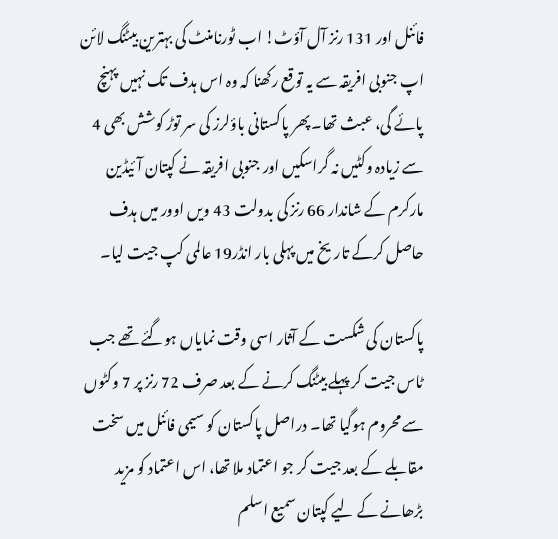فائنل اور 131 رنز آل آؤٹ! اب ٹورنامنٹ کی بہترین بیٹنگ لائن اپ جنوبی افریقہ سے یہ توقع رکھنا کہ وہ اس ہدف تک نہیں پہنچ پائے گی، عبث تھا۔ پھر پاکستانی باؤلرز کی سر توڑ کوشش بھی 4 سے زیادہ وکٹیں نہ گراسکیں اور جنوبی افریقہ نے کپتان آئیڈین مارکرم کے شاندار 66 رنز کی بدولت 43 ویں اوور میں ہدف حاصل کرکے تاریخ میں پہلی بار انڈر19 عالمی کپ جیت لیا۔

پاکستان کی شکست کے آثار اسی وقت نمایاں ہوگئے تھے جب ٹاس جیت کر پہلے بیٹنگ کرنے کے بعد صرف 72 رنز پر 7 وکٹوں سے محروم ہوگیا تھا۔ دراصل پاکستان کو سیمی فائنل میں سخت مقابلے کے بعد جیت کر جو اعتماد ملا تھا، اس اعتماد کو مزید بڑھانے کے لیے کپتان سمیع اسلم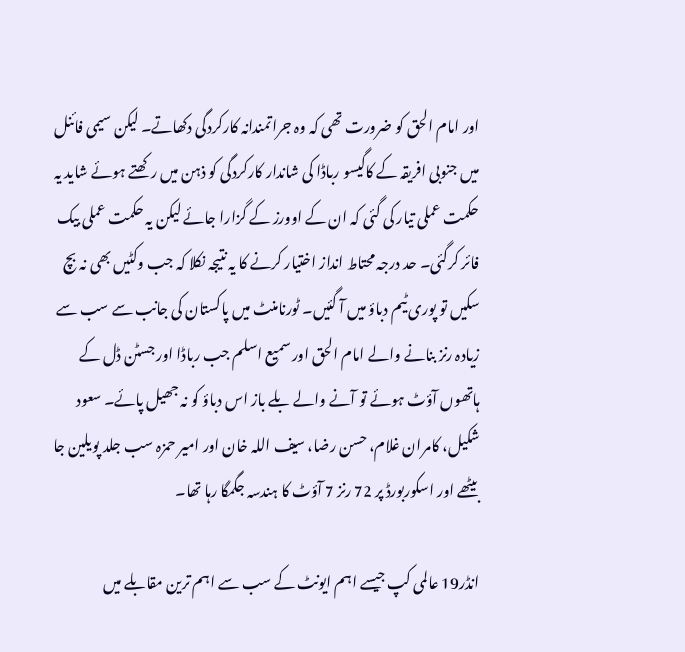اور امام الحق کو ضرورت تھی کہ وہ جراتمندانہ کارکردگی دکھاتے۔ لیکن سیمی فائنل میں جنوبی افریقہ کے کاگیسو رباڈا کی شاندار کارکردگی کو ذہن میں رکھتے ہوئے شاید یہ حکمت عملی تیار کی گئی کہ ان کے اوورز کے گزارا جائے لیکن یہ حکمت عملی بیک فائر کرگئی۔ حد درجہ محتاط انداز اختیار کرنے کا یہ نتیجہ نکلا کہ جب وکٹیں بھی نہ بچ سکیں تو پوری ٹیم دباؤ میں آ گئیں۔ ٹورنامنٹ میں پاکستان کی جانب سے سب سے زیادہ رنز بنانے والے امام الحق اور سمیع اسلم جب رباڈا اور جسٹن ڈل کے ہاتھوں آؤٹ ہوئے تو آنے والے بلے باز اس دباؤ کو نہ جھیل پائے۔ سعود شکیل، کامران غلام، حسن رضا، سیف اللہ خان اور امیر حمزہ سب جلد پویلین جا بیٹھے اور اسکوربورڈ پر 72 رنز 7 آؤٹ کا ہندسہ جگمگا رہا تھا۔

انڈر19 عالمی کپ جیسے اہم ایونٹ کے سب سے اہم ترین مقابلے میں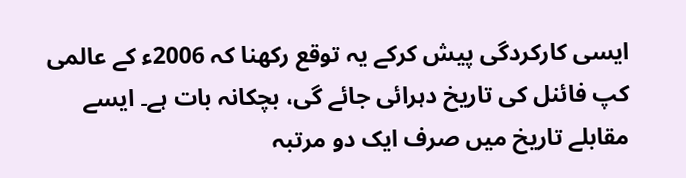ایسی کارکردگی پیش کرکے یہ توقع رکھنا کہ 2006ء کے عالمی کپ فائنل کی تاریخ دہرائی جائے گی، بچکانہ بات ہے۔ ایسے مقابلے تاریخ میں صرف ایک دو مرتبہ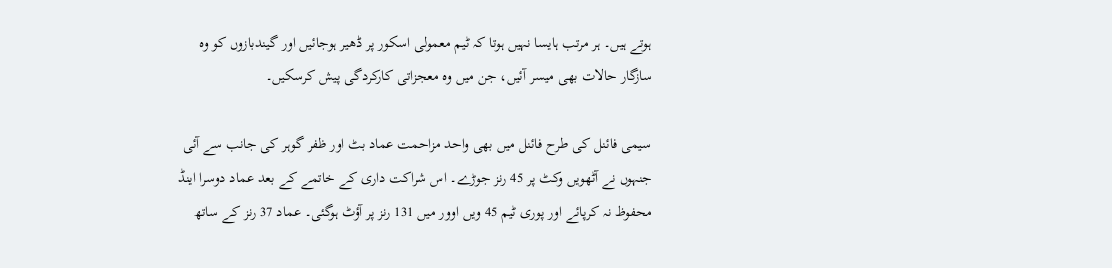ہوتے ہیں۔ ہر مرتب ہایسا نہیں ہوتا کہ ٹیم معمولی اسکور پر ڈھیر ہوجائیں اور گیندبازوں کو وہ سازگار حالات بھی میسر آئیں، جن میں وہ معجزاتی کارکردگی پیش کرسکیں۔

سیمی فائنل کی طرح فائنل میں بھی واحد مزاحمت عماد بٹ اور ظفر گوہر کی جانب سے آئی جنہوں نے آٹھویں وکٹ پر 45 رنز جوڑے۔ اس شراکت داری کے خاتمے کے بعد عماد دوسرا اینڈ محفوظ نہ کرپائے اور پوری ٹیم 45 ویں اوور میں 131 رنز پر آؤٹ ہوگئی۔ عماد 37 رنز کے ساتھ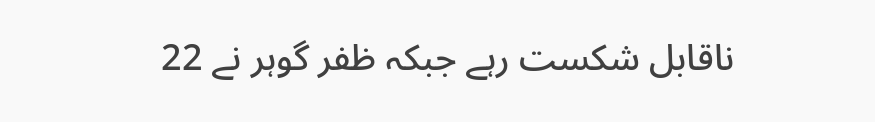ناقابل شکست رہے جبکہ ظفر گوہر نے 22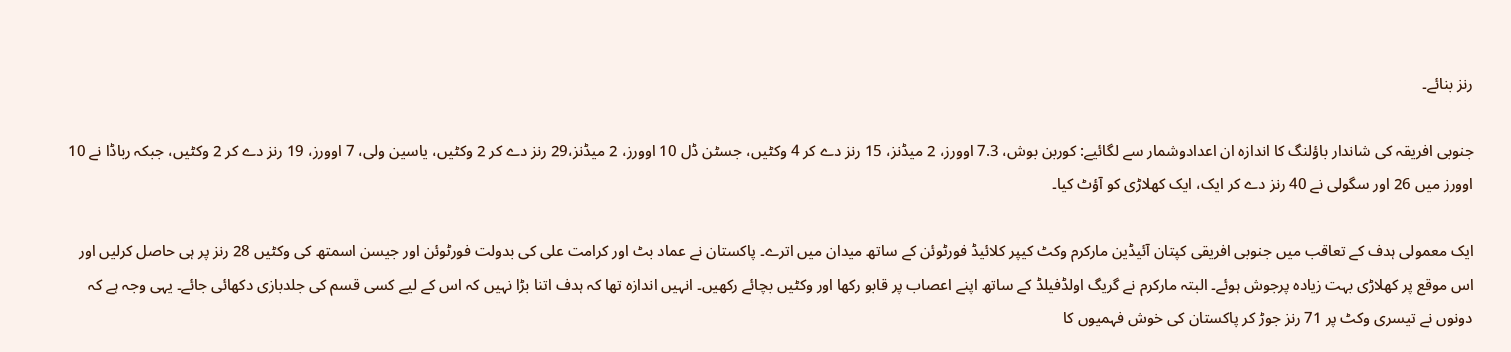رنز بنائے۔

جنوبی افریقہ کی شاندار باؤلنگ کا اندازہ ان اعدادوشمار سے لگائیے: کوربن بوش، 7.3 اوورز، 2 میڈنز، 15 رنز دے کر 4 وکٹیں، جسٹن ڈل 10 اوورز، 2 میڈنز،29 رنز دے کر 2 وکٹیں، یاسین ولی، 7 اوورز، 19 رنز دے کر 2 وکٹیں، جبکہ رباڈا نے 10 اوورز میں 26 اور سگولی نے 40 رنز دے کر ایک، ایک کھلاڑی کو آؤٹ کیا۔

ایک معمولی ہدف کے تعاقب میں جنوبی افریقی کپتان آئیڈین مارکرم وکٹ کیپر کلائیڈ فورٹوئن کے ساتھ میدان میں اترے۔ پاکستان نے عماد بٹ اور کرامت علی کی بدولت فورٹوئن اور جیسن اسمتھ کی وکٹیں 28 رنز پر ہی حاصل کرلیں اور اس موقع پر کھلاڑی بہت زیادہ پرجوش ہوئے۔ البتہ مارکرم نے گریگ اولڈفیلڈ کے ساتھ اپنے اعصاب پر قابو رکھا اور وکٹیں بچائے رکھیں۔ انہیں اندازہ تھا کہ ہدف اتنا بڑا نہیں کہ اس کے لیے کسی قسم کی جلدبازی دکھائی جائے۔ یہی وجہ ہے کہ دونوں نے تیسری وکٹ پر 71 رنز جوڑ کر پاکستان کی خوش فہمیوں کا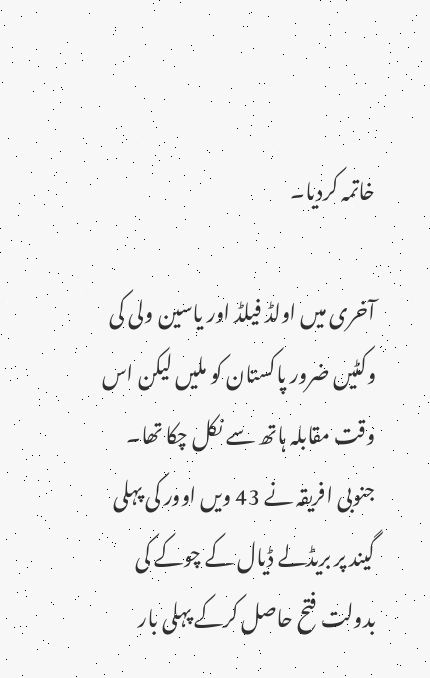خاتمہ کردیا۔

آخری میں اولڈ فیلڈ اور یاسین ولی کی وکٹیں ضرور پاکستان کو ملیں لیکن اس وقت مقابلہ ہاتھ سے نکل چکا تھا۔ جنوبی افریقہ نے 43 ویں اوور کی پہلی گیند پر بریڈلے ڈیال کے چوکے کی بدولت فتح حاصل کرکے پہلی بار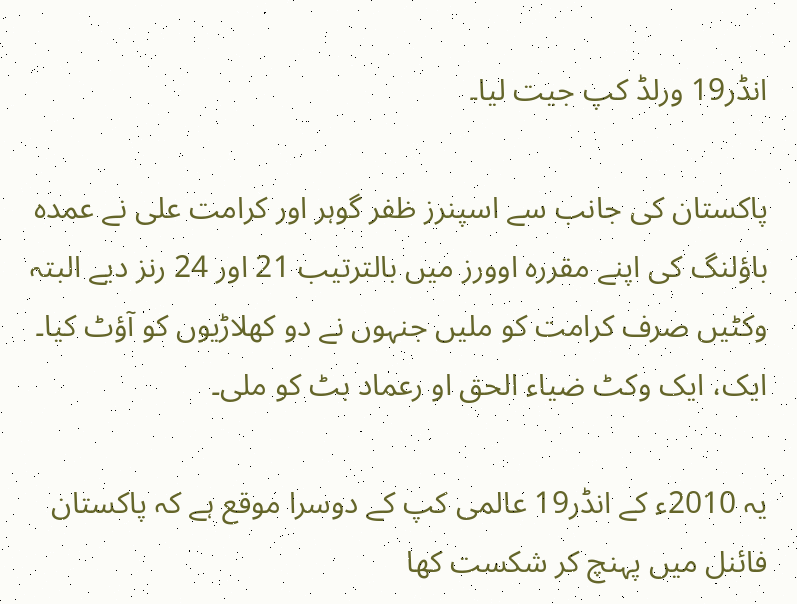انڈر19 ورلڈ کپ جیت لیا۔

پاکستان کی جانب سے اسپنرز ظفر گوہر اور کرامت علی نے عمدہ باؤلنگ کی اپنے مقررہ اوورز میں بالترتیب 21 اور 24 رنز دیے البتہ وکٹیں صرف کرامت کو ملیں جنہوں نے دو کھلاڑیوں کو آؤٹ کیا۔ ایک، ایک وکٹ ضیاء الحق او رعماد بٹ کو ملی۔

یہ 2010ء کے انڈر19 عالمی کپ کے دوسرا موقع ہے کہ پاکستان فائنل میں پہنچ کر شکست کھا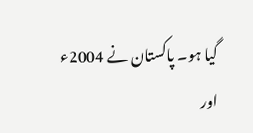گیا ہو۔ پاکستان نے 2004ء اور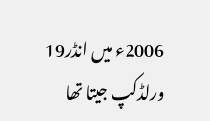2006ء میں انڈر19 ورلڈکپ جیتا تھا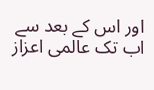اور اس کے بعد سے اب تک عالمی اعزاز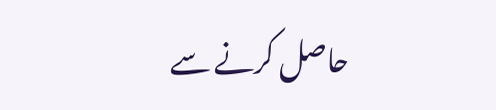حاصل کرنے سے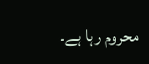محروم رہا ہے۔